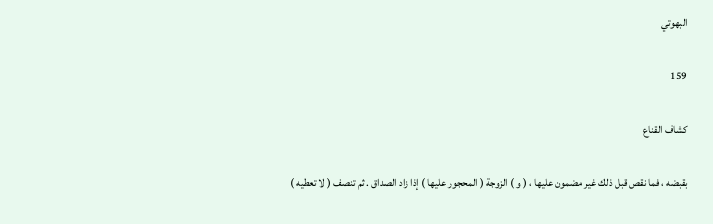البهوتي

159

كشاف القناع

بقبضه ، فما نقص قبل ذلك غير مضمون عليها ، ( و ) الزوجة ( المحجور عليها ) إذا زاد الصداق . ثم تنصف ( لا تعطيه )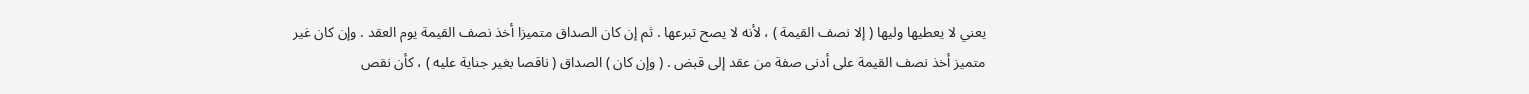يعني لا يعطيها وليها ( إلا نصف القيمة ) ، لأنه لا يصح تبرعها . ثم إن كان الصداق متميزا أخذ نصف القيمة يوم العقد . وإن كان غير متميز أخذ نصف القيمة على أدنى صفة من عقد إلى قبض . ( وإن كان ) الصداق ( ناقصا بغير جناية عليه ) ، كأن نقص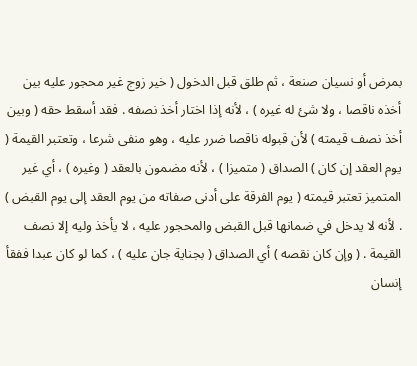بمرض أو نسيان صنعة ، ثم طلق قبل الدخول ( خير زوج غير محجور عليه بين أخذه ناقصا ، ولا شئ له غيره ) ، لأنه إذا اختار أخذ نصفه . فقد أسقط حقه ( وبين أخذ نصف قيمته ) لأن قبوله ناقصا ضرر عليه ، وهو منفى شرعا ، وتعتبر القيمة ( يوم العقد إن كان ) الصداق ( متميزا ) ، لأنه مضمون بالعقد ( وغيره ) ، أي غير المتميز تعتبر قيمته ( يوم الفرقة على أدنى صفاته من يوم العقد إلى يوم القبض ) . لأنه لا يدخل في ضمانها قبل القبض والمحجور عليه ، لا يأخذ وليه إلا نصف القيمة . ( وإن كان نقصه ) أي الصداق ( بجناية جان عليه ) ، كما لو كان عبدا ففقأ إنسان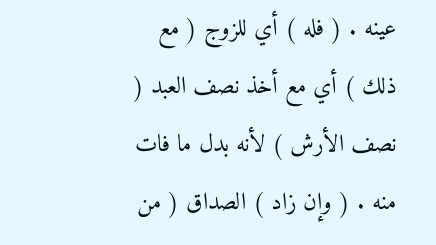عينه . ( فله ) أي للزوج ( مع ذلك ) أي مع أخذ نصف العبد ( نصف الأرش ) لأنه بدل ما فات منه . ( وإن زاد ) الصداق ( من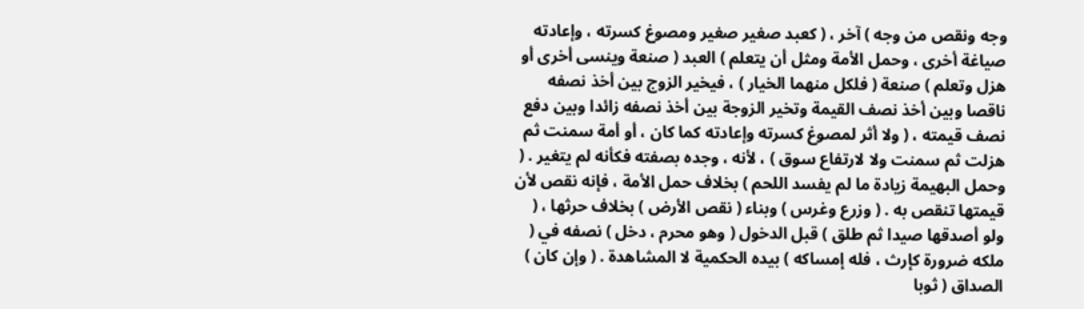وجه ونقص من وجه ) آخر ، ( كعبد صغير صغير ومصوغ كسرته ، وإعادته صياغة أخرى ، وحمل الأمة ومثل أن يتعلم ) العبد ( صنعة وينسى أخرى أو هزل وتعلم ) صنعة ( فلكل منهما الخيار ) ، فيخير الزوج بين أخذ نصفه ناقصا وبين أخذ نصف القيمة وتخير الزوجة بين أخذ نصفه زائدا وبين دفع نصف قيمته ، ( ولا أثر لمصوغ كسرته وإعادته كما كان ، أو أمة سمنت ثم هزلت ثم سمنت ولا لارتفاع سوق ) ، لأنه ، وجده بصفته فكأنه لم يتغير . ( وحمل البهيمة زيادة ما لم يفسد اللحم ) بخلاف حمل الأمة ، فإنه نقص لأن قيمتها تنقص به . ( وزرع وغرس ) وبناء ( نقص الأرض ) بخلاف حرثها ، ( ولو أصدقها صيدا ثم طلق ) قبل الدخول ( وهو محرم ، دخل ) نصفه في ( ملكه ضرورة كإرث ، فله إمساكه ) بيده الحكمية لا المشاهدة . ( وإن كان ) الصداق ( ثوبا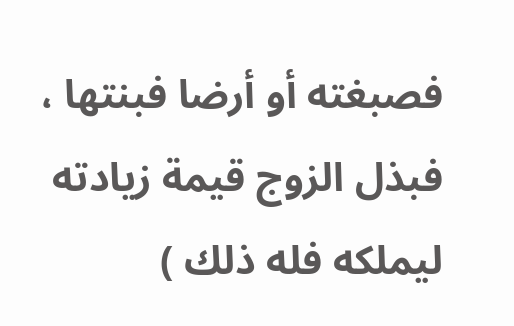فصبغته أو أرضا فبنتها ، فبذل الزوج قيمة زيادته ليملكه فله ذلك )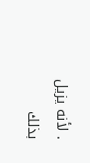. لأنه يزيل بذلك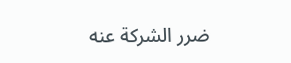ضرر الشركة عنه